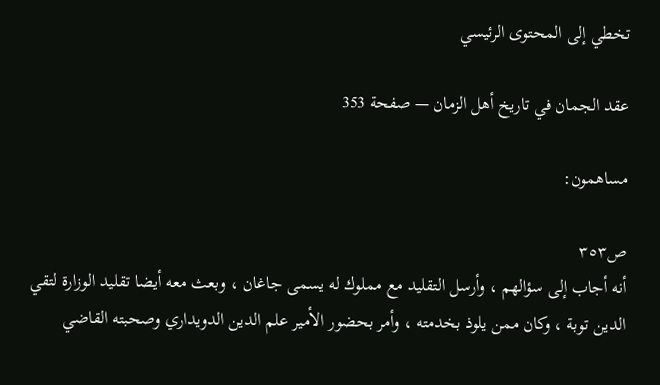تخطي إلى المحتوى الرئيسي

عقد الجمان في تاريخ أهل الزمان — صفحة 353

مساهمون:

ص٣٥٣
أنه أجاب إلى سؤالهم ، وأرسل التقليد مع مملوك له يسمى جاغان ، وبعث معه أيضا تقليد الوزارة لتقي الدين توبة ، وكان ممن يلوذ بخدمته ، وأمر بحضور الأمير علم الدين الدويداري وصحبته القاضي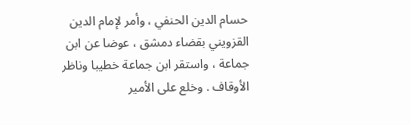حسام الدين الحنفي ، وأمر لإمام الدين القزويني بقضاء دمشق ، عوضا عن ابن جماعة ، واستقر ابن جماعة خطيبا وناظر الأوقاف . وخلع على الأمير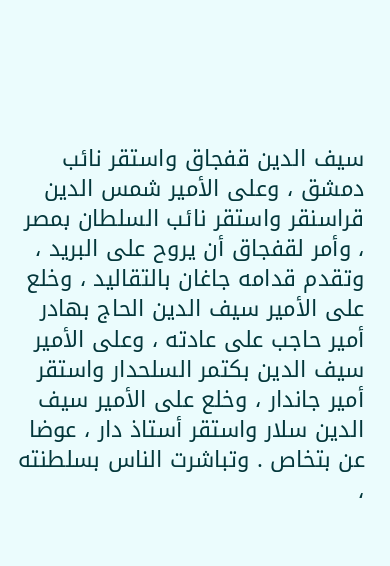سيف الدين قفجاق واستقر نائب دمشق ، وعلى الأمير شمس الدين قراسنقر واستقر نائب السلطان بمصر ، وأمر لقفجاق أن يروح على البريد ، وتقدم قدامه جاغان بالتقاليد ، وخلع على الأمير سيف الدين الحاج بهادر أمير حاجب على عادته ، وعلى الأمير سيف الدين بكتمر السلحدار واستقر أمير جاندار ، وخلع على الأمير سيف الدين سلار واستقر أستاذ دار ، عوضا عن بتخاص . وتباشرت الناس بسلطنته ،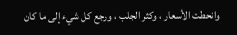وانحطت الأسعار ، وكثر الجلب ، ورجع كل شيء إلى ما كان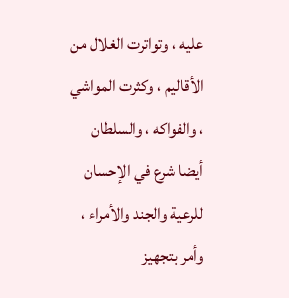عليه ، وتواترت الغلال من الأقاليم ، وكثرت المواشي ، والفواكه ، والسلطان أيضا شرع في الإحسان للرعية والجند والأمراء ، وأمر بتجهيز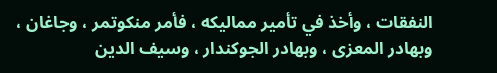النفقات ، وأخذ في تأمير مماليكه ، فأمر منكوتمر ، وجاغان ، وبهادر المعزى ، وبهادر الجوكندار ، وسيف الدين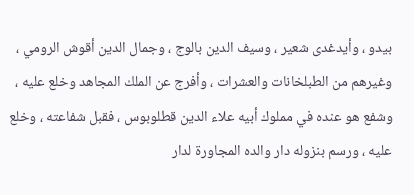بيدو ، وأيدغدى شعير ، وسيف الدين بالوج ، وجمال الدين أقوش الرومي ، وغيرهم من الطبلخانات والعشرات ، وأفرج عن الملك المجاهد وخلع عليه ، وشفع هو عنده في مملوك أبيه علاء الدين قطلوبوس ، فقبل شفاعته ، وخلع عليه ، ورسم بنزوله دار والده المجاورة لدار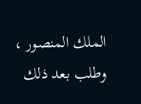الملك المنصور ، وطلب بعد ذلك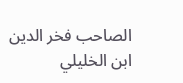الصاحب فخر الدين ابن الخليلي